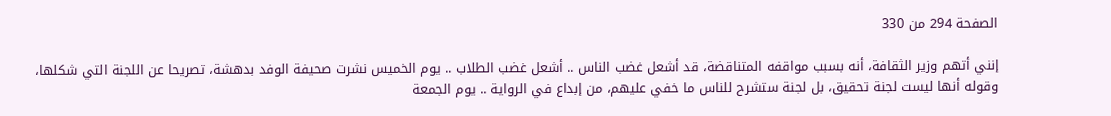الصفحة 294 من 330

إنني أتهم وزير الثقافة، أنه بسبب مواقفه المتناقضة، قد أشعل غضب الناس .. أشعل غضب الطلاب .. يوم الخميس نشرت صحيفة الوفد بدهشة، تصريحا عن اللجنة التي شكلها، وقوله أنها ليست لجنة تحقيق، بل لجنة ستشرح للناس ما خفي عليهم، من إبداع في الرواية .. يوم الجمعة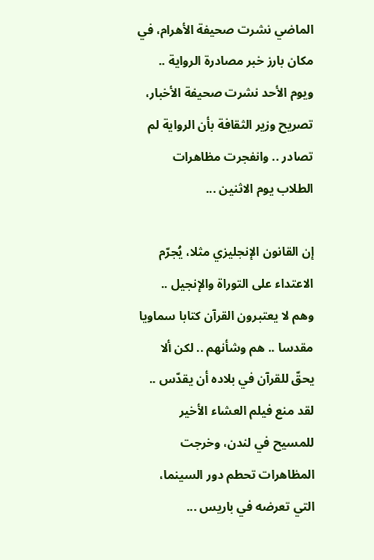الماضي نشرت صحيفة الأهرام، في مكان بارز خبر مصادرة الرواية .. ويوم الأحد نشرت صحيفة الأخبار، تصريح وزير الثقافة بأن الرواية لم تصادر .. وانفجرت مظاهرات الطلاب يوم الاثنين ...

إن القانون الإنجليزي مثلا، يُجرّم الاعتداء على التوراة والإنجيل .. وهم لا يعتبرون القرآن كتابا سماويا مقدسا .. هم وشأنهم .. لكن ألا يحقّ للقرآن في بلاده أن يقدّس .. لقد منع فيلم العشاء الأخير للمسيح في لندن، وخرجت المظاهرات تحطم دور السينما، التي تعرضه في باريس ...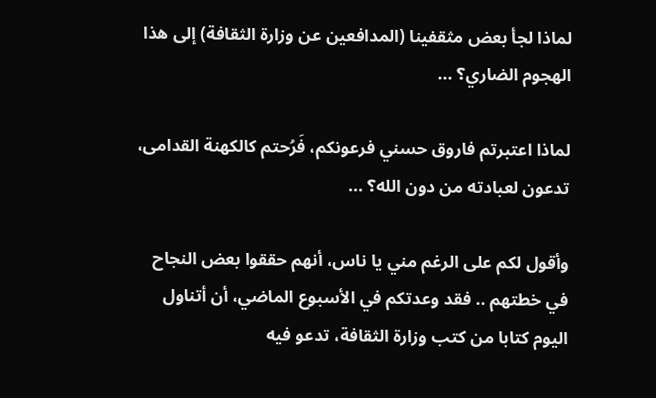لماذا لجأ بعض مثقفينا (المدافعين عن وزارة الثقافة) إلى هذا الهجوم الضاري؟ ...

لماذا اعتبرتم فاروق حسني فرعونكم، فَرُحتم كالكهنة القدامى، تدعون لعبادته من دون الله؟ ...

وأقول لكم على الرغم مني يا ناس، أنهم حققوا بعض النجاح في خطتهم .. فقد وعدتكم في الأسبوع الماضي، أن أتناول اليوم كتابا من كتب وزارة الثقافة، تدعو فيه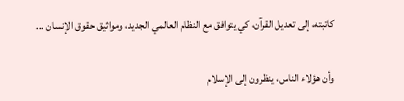كاتبته، إلى تعديل القرآن، كي يتوافق مع النظام العالمي الجديد، ومواثيق حقوق الإنسان ...

وأن هؤلاء الناس، ينظرون إلى الإسلام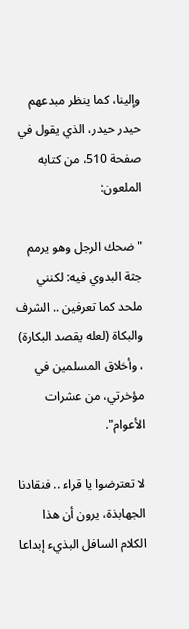وإلينا، كما ينظر مبدعهم حيدر حيدر، الذي يقول في صفحة 510، من كتابه الملعون:

"ضحك الرجل وهو يرمم جثة البدوي فيه: لكنني ملحد كما تعرفين .. الشرف والبكاة (لعله يقصد البكارة) ، وأخلاق المسلمين في مؤخرتي، من عشرات الأعوام".

لا تعترضوا يا قراء .. فنقادنا الجهابذة، يرون أن هذا الكلام السافل البذيء إبداعا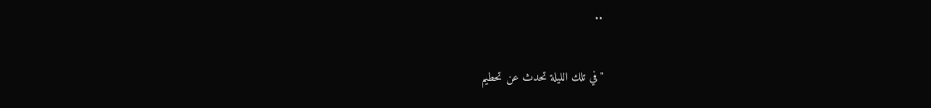..

"في تلك الليلة تحدث عن تحطيم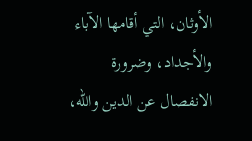الأوثان، التي أقامها الآباء والأجداد، وضرورة الانفصال عن الدين والله،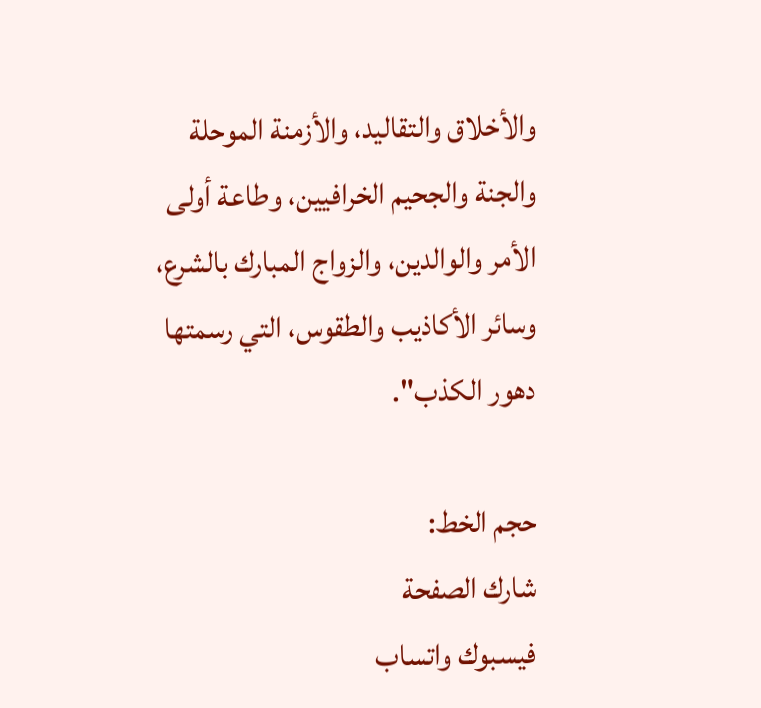والأخلاق والتقاليد، والأزمنة الموحلة والجنة والجحيم الخرافيين، وطاعة أولى الأمر والوالدين، والزواج المبارك بالشرع، وسائر الأكاذيب والطقوس، التي رسمتها دهور الكذب".

حجم الخط:
شارك الصفحة
فيسبوك واتساب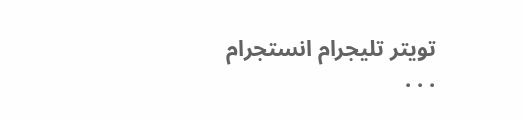تويتر تليجرام انستجرام
. . .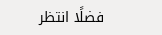فضلًا انتظر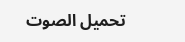تحميل الصوت